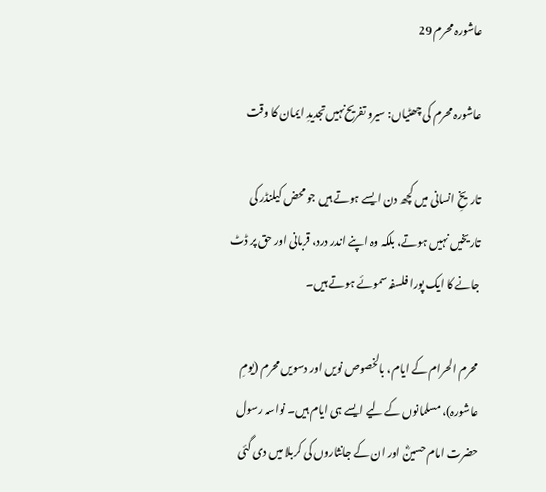عاشورہ محرم 29

عاشورہ محرم کی چھٹیاں: سیرو تفریح‌نہیں‌تجدیدِ ایمان کا وقت

تاریخِ انسانی میں کچھ دن ایسے ہوتے ہیں جو محض کیلنڈر کی تاریخیں نہیں ہوتے، بلکہ وہ اپنے اندر درد، قربانی اور حق پر ڈٹ جانے کا ایک پورا فلسفہ سموئے ہوتے ہیں۔

محرم الحرام کے ایام، بالخصوص نویں اور دسویں محرم (یومِ عاشورہ)، مسلمانوں کے لیے ایسے ہی ایام ہیں۔ نواسہ رسول حضرت امام حسینؓ اور ان کے جانثاروں کی کربلا میں دی گئی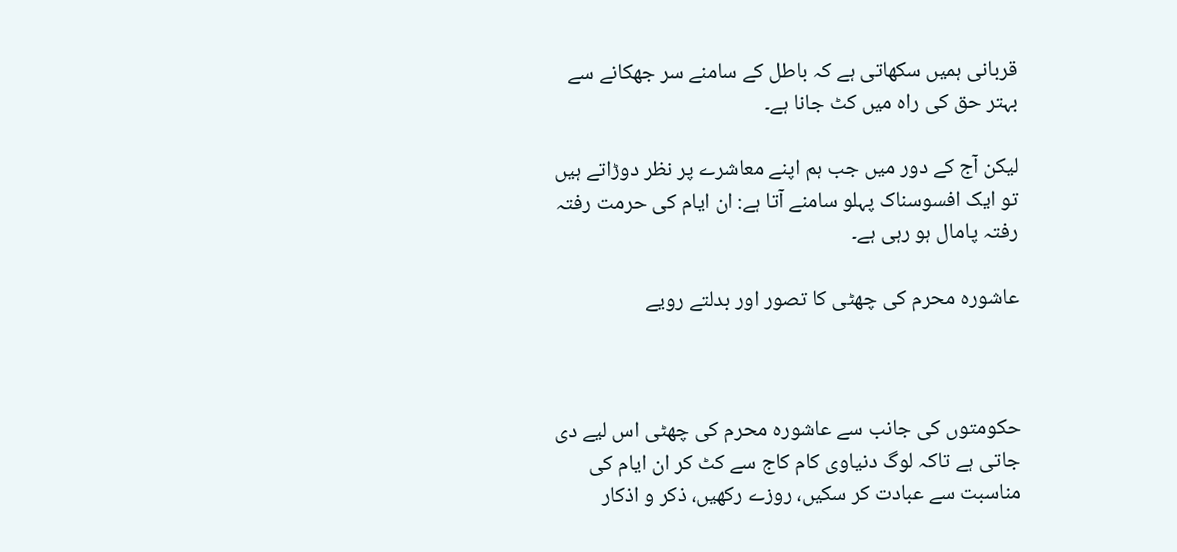قربانی ہمیں سکھاتی ہے کہ باطل کے سامنے سر جھکانے سے بہتر حق کی راہ میں کٹ جانا ہے۔

لیکن آج کے دور میں جب ہم اپنے معاشرے پر نظر دوڑاتے ہیں تو ایک افسوسناک پہلو سامنے آتا ہے: ان ایام کی حرمت رفتہ رفتہ پامال ہو رہی ہے۔

عاشورہ محرم کی چھٹی کا تصور اور بدلتے رویے



حکومتوں کی جانب سے عاشورہ محرم کی چھٹی اس لیے دی جاتی ہے تاکہ لوگ دنیاوی کام کاج سے کٹ کر ان ایام کی مناسبت سے عبادت کر سکیں، روزے رکھیں، ذکر و اذکار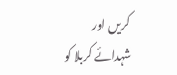کریں اور شہدائے کربلا کو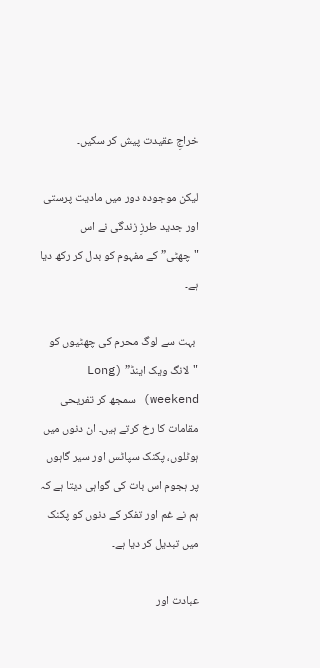خراجِ عقیدت پیش کر سکیں۔

لیکن موجودہ دور میں مادیت پرستی اور جدید طرزِ زندگی نے اس "چھٹی” کے مفہوم کو بدل کر رکھ دیا ہے۔

 بہت سے لوگ محرم کی چھٹیوں کو "لانگ ویک اینڈ” (Long weekend) سمجھ کر تفریحی مقامات کا رخ کرتے ہیں۔ ان دنوں میں ہوٹلوں، پکنک سپاٹس اور سیر گاہوں پر ہجوم اس بات کی گواہی دیتا ہے کہ ہم نے غم اور تفکر کے دنوں کو پکنک میں تبدیل کر دیا ہے۔

عبادت اور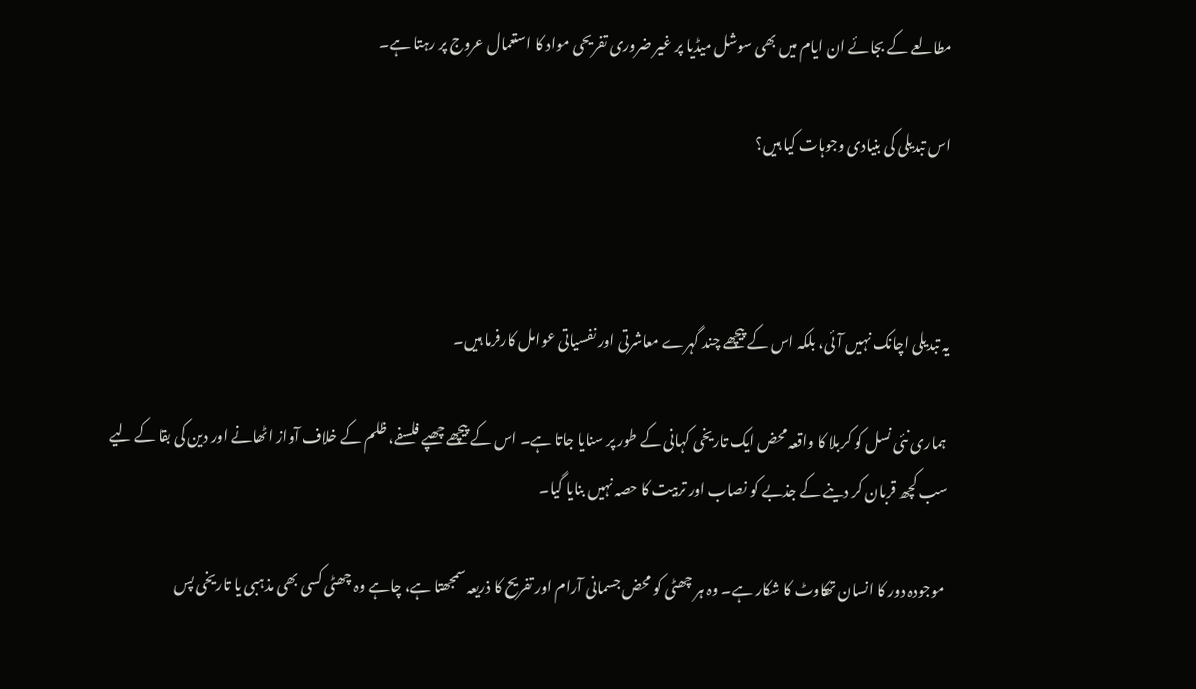مطالعے کے بجائے ان ایام میں بھی سوشل میڈیا پر غیر ضروری تفریحی مواد کا استعمال عروج پر رہتا ہے۔

اس تبدیلی کی بنیادی وجوہات کیا ہیں؟



یہ تبدیلی اچانک نہیں آئی، بلکہ اس کے پیچھے چند گہرے معاشرتی اور نفسیاتی عوامل کارفرما ہیں۔

 ہماری نئی نسل کو کربلا کا واقعہ محض ایک تاریخی کہانی کے طور پر سنایا جاتا ہے۔ اس کے پیچھے چھپے فلسفے، ظلم کے خلاف آواز اٹھانے اور دین کی بقا کے لیے سب کچھ قربان کر دینے کے جذبے کو نصاب اور تربیت کا حصہ نہیں بنایا گیا۔

 موجودہ دور کا انسان تھکاوٹ کا شکار ہے۔ وہ ہر چھٹی کو محض جسمانی آرام اور تفریح کا ذریعہ سمجھتا ہے، چاہے وہ چھٹی کسی بھی مذہبی یا تاریخی پس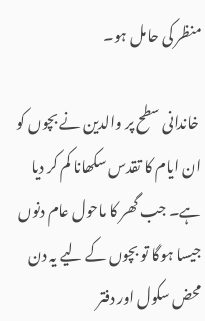منظر کی حامل ہو۔

 خاندانی سطح پر والدین نے بچوں کو ان ایام کا تقدس سکھانا کم کر دیا ہے۔ جب گھر کا ماحول عام دنوں جیسا ہوگا تو بچوں کے لیے یہ دن محض سکول اور دفتر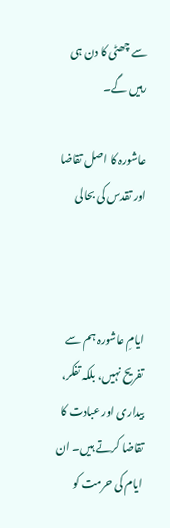سے چھٹی کا دن ہی رہیں گے۔

عاشورہ کا اصل تقاضا اور تقدس کی بحالی



ایامِ عاشورہ ہم سے تفریح نہیں، بلکہ تفکر، بیداری اور عبادت کا تقاضا کرتے ہیں۔ ان ایام کی حرمت کو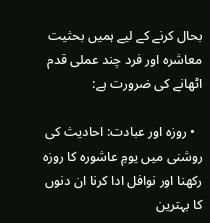بحال کرنے کے لیے ہمیں بحثیت معاشرہ اور فرد چند عملی قدم اٹھانے کی ضرورت ہے:

  • روزہ اور عبادت: احادیث کی روشنی میں یومِ عاشورہ کا روزہ رکھنا اور نوافل ادا کرنا ان دنوں کا بہترین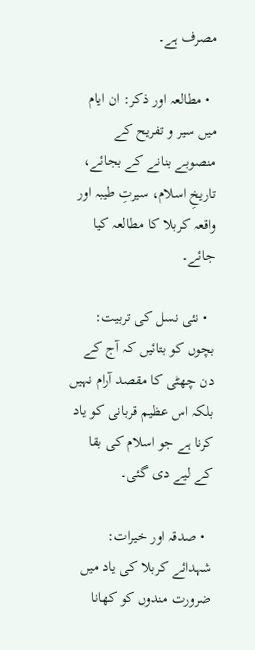مصرف ہے۔

  • مطالعہ اور ذکر: ان ایام میں سیر و تفریح کے منصوبے بنانے کے بجائے، تاریخِ اسلام، سیرتِ طیبہ اور واقعہ کربلا کا مطالعہ کیا جائے۔

  • نئی نسل کی تربیت: بچوں کو بتائیں کہ آج کے دن چھٹی کا مقصد آرام نہیں بلکہ اس عظیم قربانی کو یاد کرنا ہے جو اسلام کی بقا کے لیے دی گئی۔

  • صدقہ اور خیرات: شہدائے کربلا کی یاد میں ضرورت مندوں کو کھانا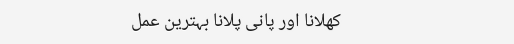کھلانا اور پانی پلانا بہترین عمل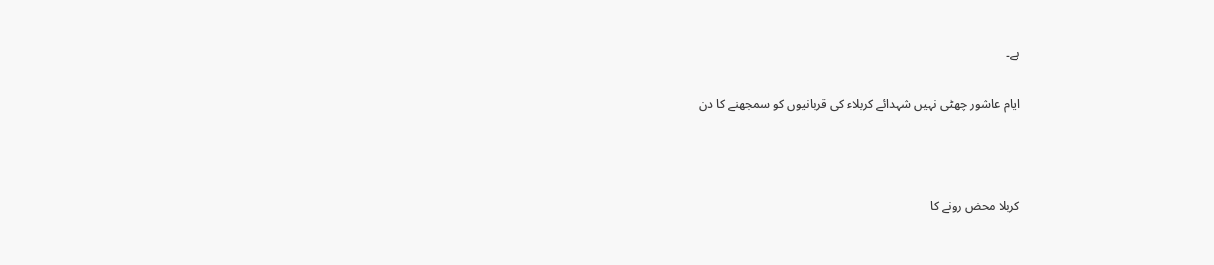ہے۔

ایام عاشور چھٹی نہیں شہدائے کربلاء کی قربانیوں کو سمجھنے کا دن



کربلا محض رونے کا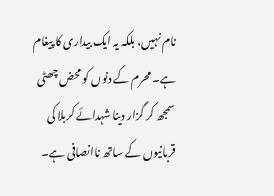نام نہیں، بلکہ یہ ایک بیداری کا پیغام ہے۔ محرم کے دنوں کو محض چھٹی سمجھ کر گزار دینا شہدائے کربلا کی قربانیوں کے ساتھ ناانصافی ہے۔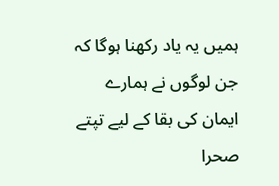ہمیں یہ یاد رکھنا ہوگا کہ جن لوگوں نے ہمارے ایمان کی بقا کے لیے تپتے صحرا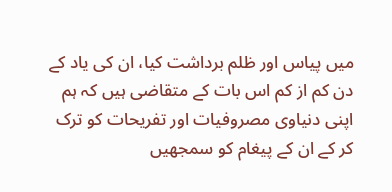میں پیاس اور ظلم برداشت کیا، ان کی یاد کے دن کم از کم اس بات کے متقاضی ہیں کہ ہم اپنی دنیاوی مصروفیات اور تفریحات کو ترک کر کے ان کے پیغام کو سمجھیں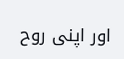اور اپنی روح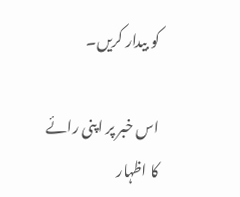کو بیدار کریں۔

اس خبر پر اپنی رائے کا اظہار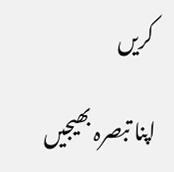کریں

اپنا تبصرہ بھیجیں